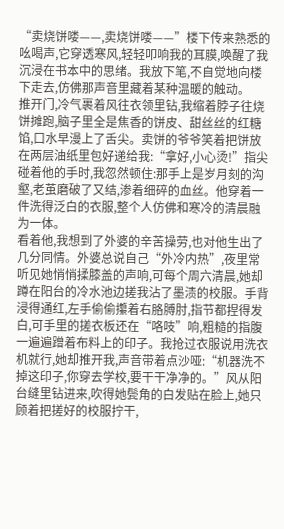“卖烧饼喽——,卖烧饼喽——”楼下传来熟悉的吆喝声,它穿透寒风,轻轻叩响我的耳膜,唤醒了我沉浸在书本中的思绪。我放下笔,不自觉地向楼下走去,仿佛那声音里藏着某种温暖的触动。
推开门,冷气裹着风往衣领里钻,我缩着脖子往烧饼摊跑,脑子里全是焦香的饼皮、甜丝丝的红糖馅,口水早漫上了舌尖。卖饼的爷爷笑着把饼放在两层油纸里包好递给我:“拿好,小心烫!”指尖碰着他的手时,我忽然顿住:那手上是岁月刻的沟壑,老茧磨破了又结,渗着细碎的血丝。他穿着一件洗得泛白的衣服,整个人仿佛和寒冷的清晨融为一体。
看着他,我想到了外婆的辛苦操劳,也对他生出了几分同情。外婆总说自己“外冷内热”,夜里常听见她悄悄揉膝盖的声响,可每个周六清晨,她却蹲在阳台的冷水池边搓我沾了墨渍的校服。手背浸得通红,左手偷偷攥着右胳膊肘,指节都捏得发白,可手里的搓衣板还在“咯吱”响,粗糙的指腹一遍遍蹭着布料上的印子。我抢过衣服说用洗衣机就行,她却推开我,声音带着点沙哑:“机器洗不掉这印子,你穿去学校,要干干净净的。”风从阳台缝里钻进来,吹得她鬓角的白发贴在脸上,她只顾着把搓好的校服拧干,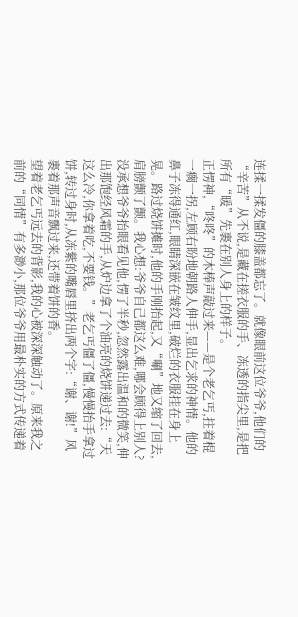连揉一揉发僵的膝盖都忘了。就像眼前这位爷爷,他们的“辛苦”从不说,是藏在搓衣服的手、冻透的指尖里,是把所有“暖”先裹在别人身上的样子。
正愣神,“咚咚”的木棒声敲过来——是个老乞丐,拄着棍一瘸一拐,左顾右盼地朝路人伸手,显出乞求的神情。他的鼻子冻得通红,眼睛深嵌在皱纹里,破烂的衣服挂在身上晃。路过烧饼摊时,他的手刚抬起,又“唰”地又缩了回去,肩膀颤了颤。我心想:爷爷自己都这么难,哪会顾得上别人?
没承想爷爷抬眼看见他,愣了半秒,忽然露出温和的微笑,伸出那饱经风霜的手,从炉边拿了个油亮的烧饼递过去:“天这么冷,你拿着吃,不要钱。”老乞丐僵了僵,慢慢抬手拿过饼,转过身时,从冻紫的嘴唇里挤出两个字:“谢、谢!”风裹着那声音飘过来,还带着饼的香。
望着老乞丐远去的背影,我的心被深深触动了。原来我之前的“同情”有多渺小,那位爷爷用最朴实的方式传递着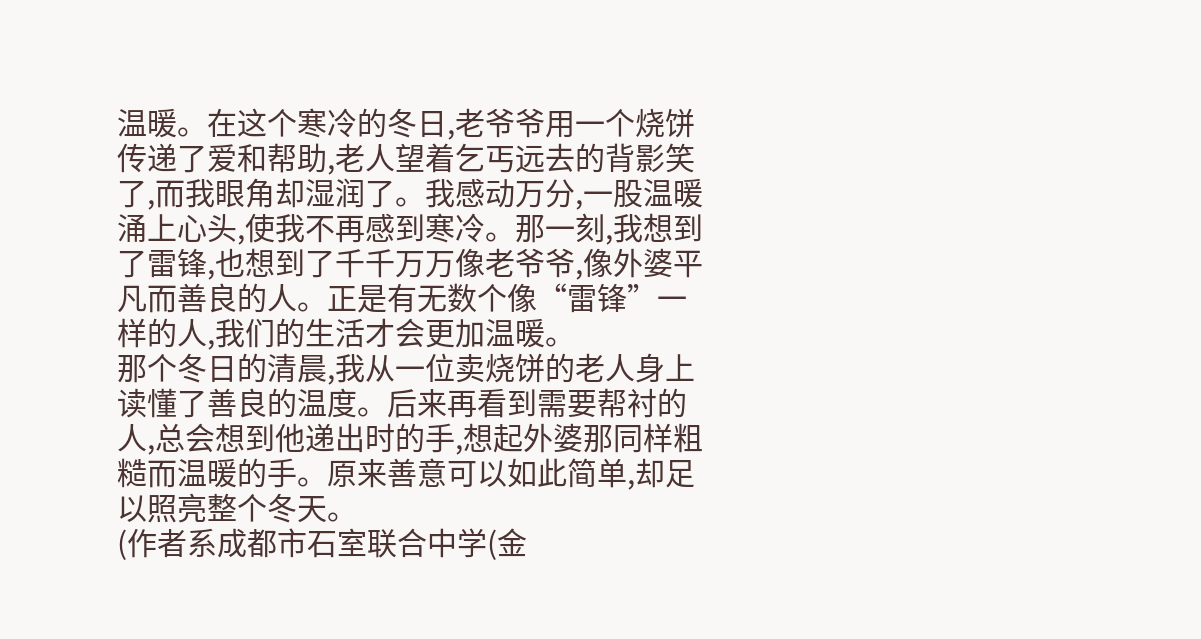温暖。在这个寒冷的冬日,老爷爷用一个烧饼传递了爱和帮助,老人望着乞丐远去的背影笑了,而我眼角却湿润了。我感动万分,一股温暖涌上心头,使我不再感到寒冷。那一刻,我想到了雷锋,也想到了千千万万像老爷爷,像外婆平凡而善良的人。正是有无数个像“雷锋”一样的人,我们的生活才会更加温暖。
那个冬日的清晨,我从一位卖烧饼的老人身上读懂了善良的温度。后来再看到需要帮衬的人,总会想到他递出时的手,想起外婆那同样粗糙而温暖的手。原来善意可以如此简单,却足以照亮整个冬天。
(作者系成都市石室联合中学(金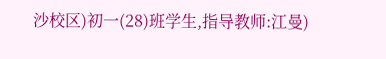沙校区)初一(28)班学生,指导教师:江曼)